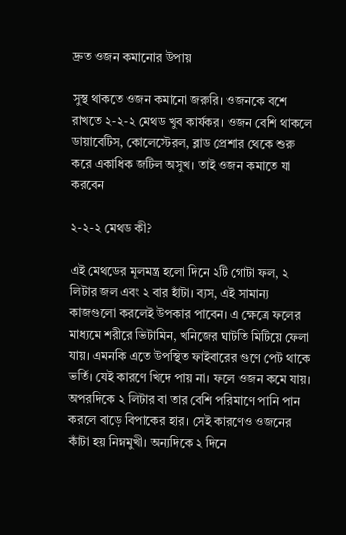দ্রুত ওজন কমানোর উপায়

সুস্থ থাকতে ওজন কমানো জরুরি। ওজনকে বশে রাখতে ২-২-২ মেথড খুব কার্যকর। ওজন বেশি থাকলে ডায়াবেটিস, কোলেস্টেরল, ব্লাড প্রেশার থেকে শুরু করে একাধিক জটিল অসুখ। তাই ওজন কমাতে যা করবেন

২-২-২ মেথড কী?

এই মেথডের মূলমন্ত্র হলো দিনে ২টি গোটা ফল, ২ লিটার জল এবং ২ বার হাঁটা। ব্যস, এই সামান্য কাজগুলো করলেই উপকার পাবেন। এ ক্ষেত্রে ফলের মাধ্যমে শরীরে ভিটামিন, খনিজের ঘাটতি মিটিয়ে ফেলা যায়। এমনকি এতে উপস্থিত ফাইবারের গুণে পেট থাকে ভর্তি। যেই কারণে খিদে পায় না। ফলে ওজন কমে যায়। অপরদিকে ২ লিটার বা তার বেশি পরিমাণে পানি পান করলে বাড়ে বিপাকের হার। সেই কারণেও ওজনের কাঁটা হয় নিম্নমুখী। অন্যদিকে ২ দিনে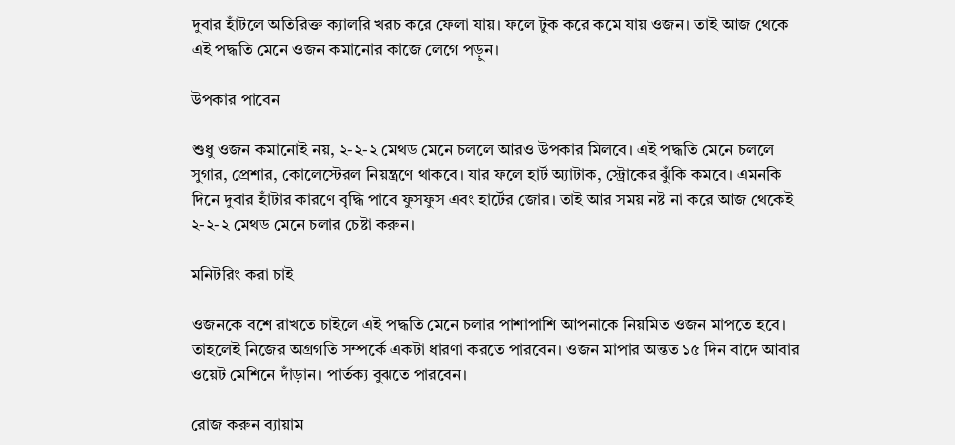দুবার হাঁটলে অতিরিক্ত ক্যালরি খরচ করে ফেলা যায়। ফলে টুক করে কমে যায় ওজন। তাই আজ থেকে এই পদ্ধতি মেনে ওজন কমানোর কাজে লেগে পড়ুন।

উপকার পাবেন

শুধু ওজন কমানোই নয়, ২-২-২ মেথড মেনে চললে আরও উপকার মিলবে। এই পদ্ধতি মেনে চললে সুগার, প্রেশার, কোলেস্টেরল নিয়ন্ত্রণে থাকবে। যার ফলে হার্ট অ্যাটাক, স্ট্রোকের ঝুঁকি কমবে। এমনকি দিনে দুবার হাঁটার কারণে বৃদ্ধি পাবে ফুসফুস এবং হার্টের জোর। তাই আর সময় নষ্ট না করে আজ থেকেই ২-২-২ মেথড মেনে চলার চেষ্টা করুন।

মনিটরিং করা চাই

ওজনকে বশে রাখতে চাইলে এই পদ্ধতি মেনে চলার পাশাপাশি আপনাকে নিয়মিত ওজন মাপতে হবে। তাহলেই নিজের অগ্রগতি সম্পর্কে একটা ধারণা করতে পারবেন। ওজন মাপার অন্তত ১৫ দিন বাদে আবার ওয়েট মেশিনে দাঁড়ান। পার্তক্য বুঝতে পারবেন।

রোজ করুন ব্যায়াম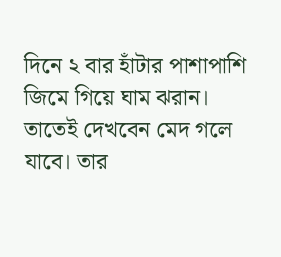দিনে ২ বার হাঁটার পাশাপাশি জিমে গিয়ে ঘাম ঝরান। তাতেই দেখবেন মেদ গলে যাবে। তার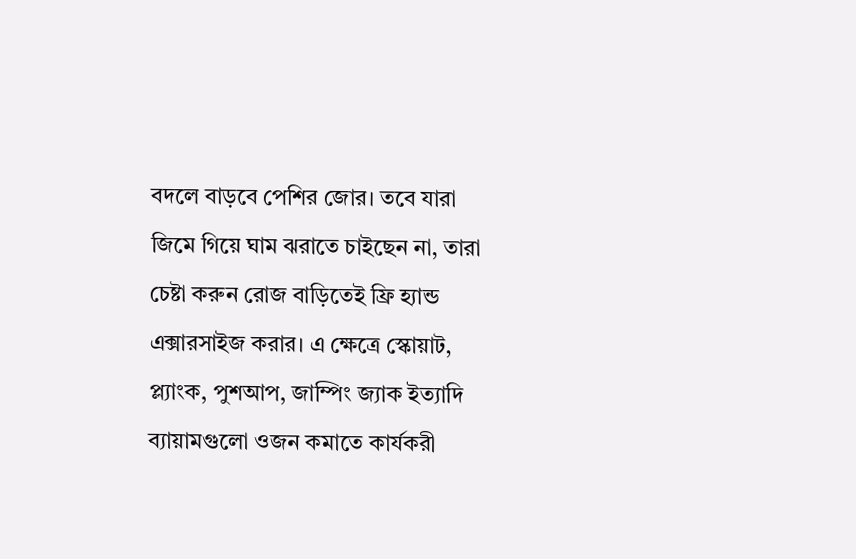বদলে বাড়বে পেশির জোর। তবে যারা জিমে গিয়ে ঘাম ঝরাতে চাইছেন না, তারা চেষ্টা করুন রোজ বাড়িতেই ফ্রি হ্যান্ড এক্সারসাইজ করার। এ ক্ষেত্রে স্কোয়াট, প্ল্যাংক, পুশআপ, জাম্পিং জ্যাক ইত্যাদি ব্যায়ামগুলো ওজন কমাতে কার্যকরী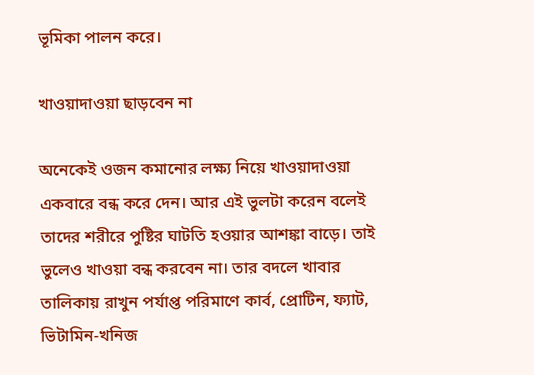ভূমিকা পালন করে।

খাওয়াদাওয়া ছাড়বেন না

অনেকেই ওজন কমানোর লক্ষ্য নিয়ে খাওয়াদাওয়া একবারে বন্ধ করে দেন। আর এই ভুলটা করেন বলেই তাদের শরীরে পুষ্টির ঘাটতি হওয়ার আশঙ্কা বাড়ে। তাই ভুলেও খাওয়া বন্ধ করবেন না। তার বদলে খাবার তালিকায় রাখুন পর্যাপ্ত পরিমাণে কার্ব, প্রোটিন, ফ্যাট, ভিটামিন-খনিজ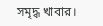সমৃদ্ধ খাবার।